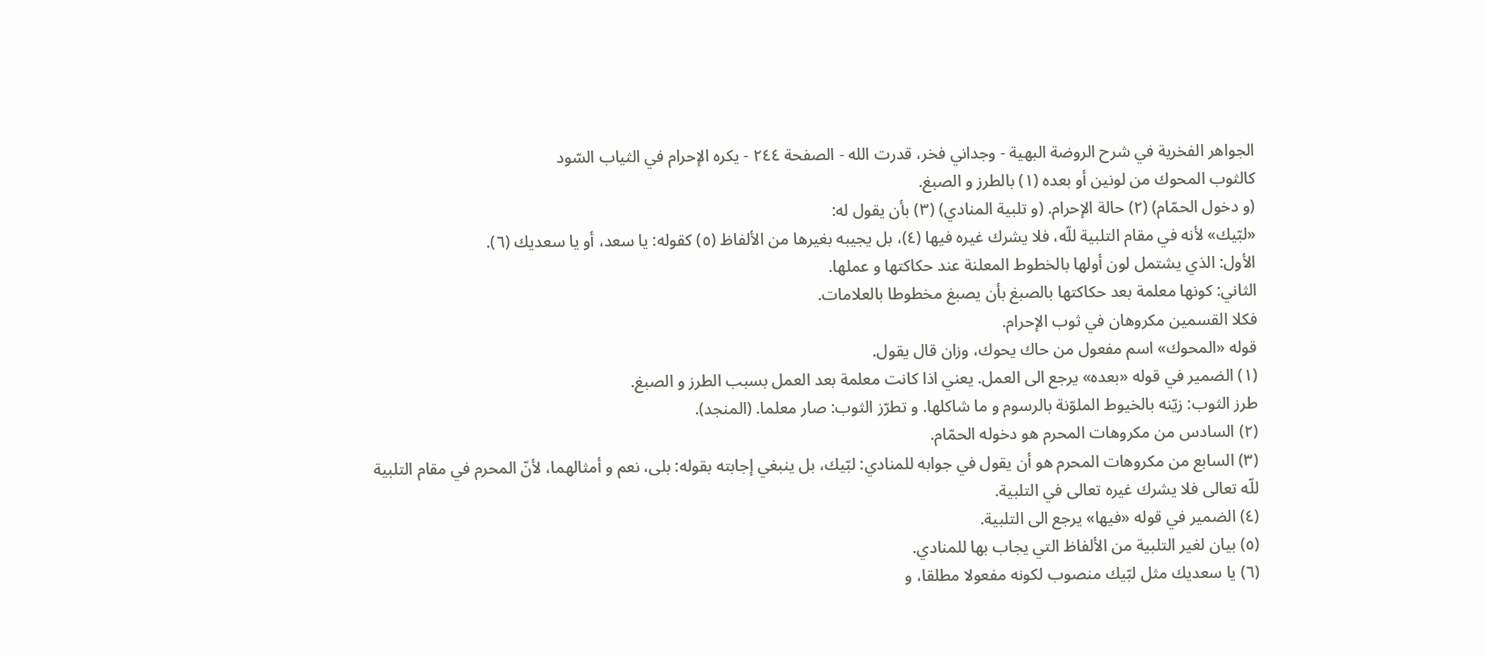الجواهر الفخرية في شرح الروضة البهية - وجداني فخر، قدرت الله - الصفحة ٢٤٤ - يكره الإحرام في الثياب السّود
كالثوب المحوك من لونين أو بعده (١) بالطرز و الصبغ.
(و دخول الحمّام) (٢) حالة الإحرام. (و تلبية المنادي) (٣) بأن يقول له:
«لبّيك» لأنه في مقام التلبية للّه، فلا يشرك غيره فيها (٤)، بل يجيبه بغيرها من الألفاظ (٥) كقوله: يا سعد، أو يا سعديك (٦).
الأول: الذي يشتمل لون أولها بالخطوط المعلنة عند حكاكتها و عملها.
الثاني: كونها معلمة بعد حكاكتها بالصبغ بأن يصبغ مخطوطا بالعلامات.
فكلا القسمين مكروهان في ثوب الإحرام.
قوله «المحوك» اسم مفعول من حاك يحوك، وزان قال يقول.
(١) الضمير في قوله «بعده» يرجع الى العمل. يعني اذا كانت معلمة بعد العمل بسبب الطرز و الصبغ.
طرز الثوب: زيّنه بالخيوط الملوّنة بالرسوم و ما شاكلها. و تطرّز الثوب: صار معلما. (المنجد).
(٢) السادس من مكروهات المحرم هو دخوله الحمّام.
(٣) السابع من مكروهات المحرم هو أن يقول في جوابه للمنادي: لبّيك، بل ينبغي إجابته بقوله: بلى، نعم و أمثالهما، لأنّ المحرم في مقام التلبية للّه تعالى فلا يشرك غيره تعالى في التلبية.
(٤) الضمير في قوله «فيها» يرجع الى التلبية.
(٥) بيان لغير التلبية من الألفاظ التي يجاب بها للمنادي.
(٦) يا سعديك مثل لبّيك منصوب لكونه مفعولا مطلقا، و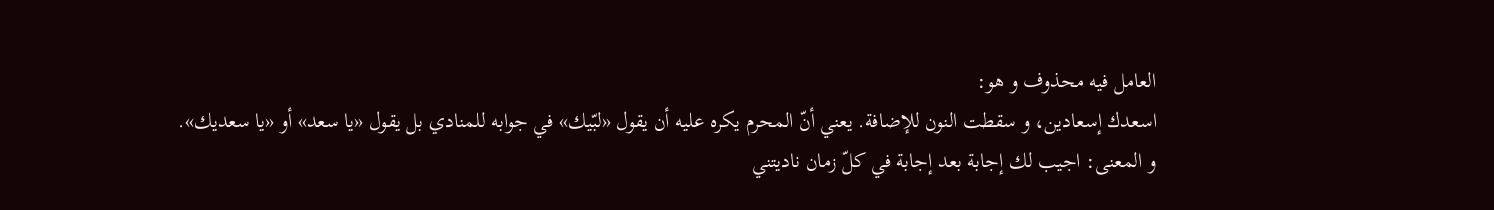العامل فيه محذوف و هو:
اسعدك إسعادين، و سقطت النون للإضافة. يعني أنّ المحرم يكره عليه أن يقول «لبّيك» في جوابه للمنادي بل يقول «يا سعد» أو «يا سعديك».
و المعنى: اجيب لك إجابة بعد إجابة في كلّ زمان ناديتني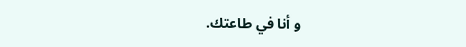و أنا في طاعتك.